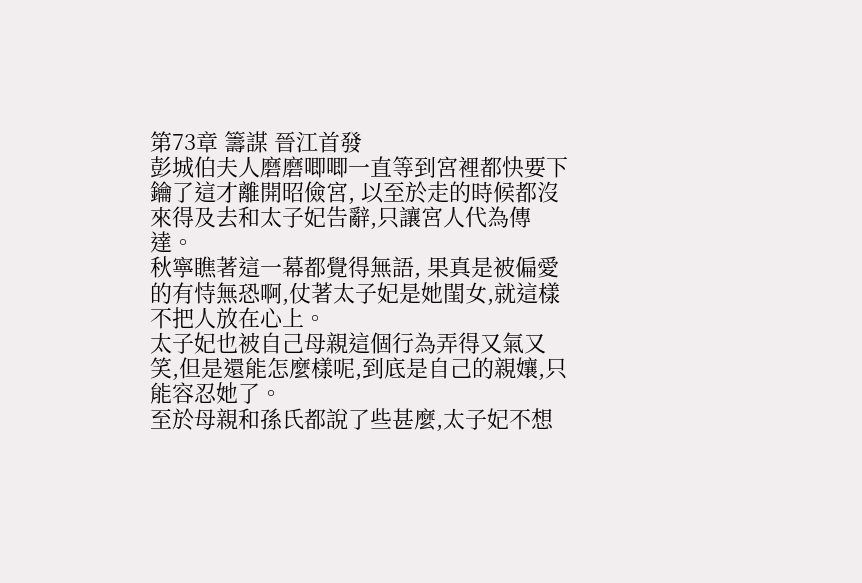第73章 籌謀 晉江首發
彭城伯夫人磨磨唧唧一直等到宮裡都快要下鑰了這才離開昭儉宮, 以至於走的時候都沒來得及去和太子妃告辭,只讓宮人代為傳達。
秋寧瞧著這一幕都覺得無語, 果真是被偏愛的有恃無恐啊,仗著太子妃是她閨女,就這樣不把人放在心上。
太子妃也被自己母親這個行為弄得又氣又笑,但是還能怎麼樣呢,到底是自己的親孃,只能容忍她了。
至於母親和孫氏都說了些甚麼,太子妃不想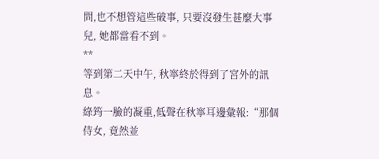問,也不想管這些破事, 只要沒發生甚麼大事兒, 她都當看不到。
**
等到第二天中午, 秋寧終於得到了宮外的訊息。
綠筠一臉的凝重,低聲在秋寧耳邊彙報:“那個侍女, 竟然並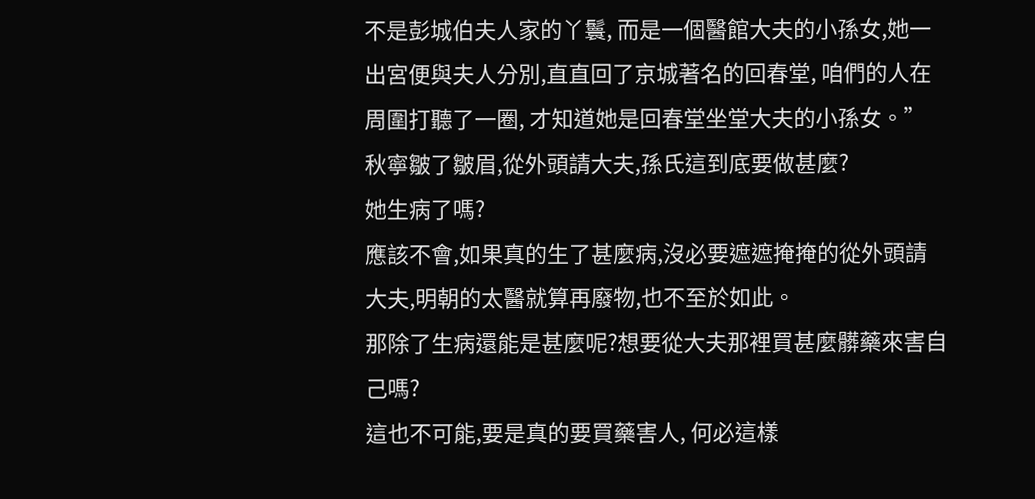不是彭城伯夫人家的丫鬟, 而是一個醫館大夫的小孫女,她一出宮便與夫人分別,直直回了京城著名的回春堂, 咱們的人在周圍打聽了一圈, 才知道她是回春堂坐堂大夫的小孫女。”
秋寧皺了皺眉,從外頭請大夫,孫氏這到底要做甚麼?
她生病了嗎?
應該不會,如果真的生了甚麼病,沒必要遮遮掩掩的從外頭請大夫,明朝的太醫就算再廢物,也不至於如此。
那除了生病還能是甚麼呢?想要從大夫那裡買甚麼髒藥來害自己嗎?
這也不可能,要是真的要買藥害人, 何必這樣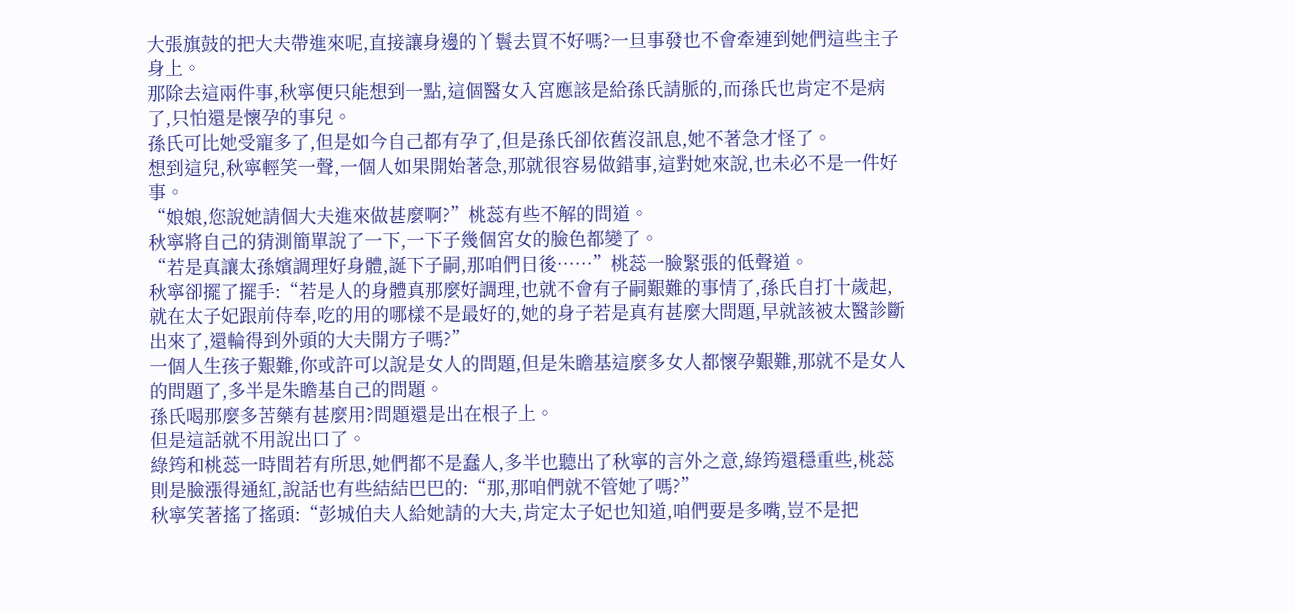大張旗鼓的把大夫帶進來呢,直接讓身邊的丫鬟去買不好嗎?一旦事發也不會牽連到她們這些主子身上。
那除去這兩件事,秋寧便只能想到一點,這個醫女入宮應該是給孫氏請脈的,而孫氏也肯定不是病了,只怕還是懷孕的事兒。
孫氏可比她受寵多了,但是如今自己都有孕了,但是孫氏卻依舊沒訊息,她不著急才怪了。
想到這兒,秋寧輕笑一聲,一個人如果開始著急,那就很容易做錯事,這對她來說,也未必不是一件好事。
“娘娘,您說她請個大夫進來做甚麼啊?”桃蕊有些不解的問道。
秋寧將自己的猜測簡單說了一下,一下子幾個宮女的臉色都變了。
“若是真讓太孫嬪調理好身體,誕下子嗣,那咱們日後……”桃蕊一臉緊張的低聲道。
秋寧卻擺了擺手:“若是人的身體真那麼好調理,也就不會有子嗣艱難的事情了,孫氏自打十歲起,就在太子妃跟前侍奉,吃的用的哪樣不是最好的,她的身子若是真有甚麼大問題,早就該被太醫診斷出來了,還輪得到外頭的大夫開方子嗎?”
一個人生孩子艱難,你或許可以說是女人的問題,但是朱瞻基這麼多女人都懷孕艱難,那就不是女人的問題了,多半是朱瞻基自己的問題。
孫氏喝那麼多苦藥有甚麼用?問題還是出在根子上。
但是這話就不用說出口了。
綠筠和桃蕊一時間若有所思,她們都不是蠢人,多半也聽出了秋寧的言外之意,綠筠還穩重些,桃蕊則是臉漲得通紅,說話也有些結結巴巴的:“那,那咱們就不管她了嗎?”
秋寧笑著搖了搖頭:“彭城伯夫人給她請的大夫,肯定太子妃也知道,咱們要是多嘴,豈不是把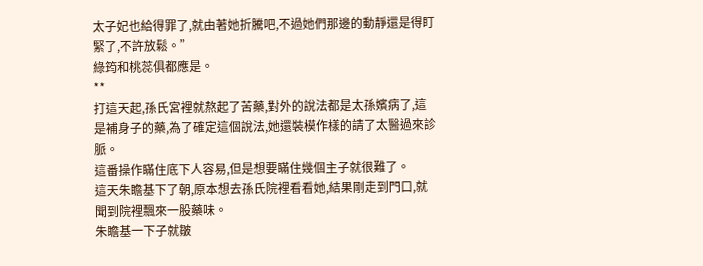太子妃也給得罪了,就由著她折騰吧,不過她們那邊的動靜還是得盯緊了,不許放鬆。”
綠筠和桃蕊俱都應是。
**
打這天起,孫氏宮裡就熬起了苦藥,對外的說法都是太孫嬪病了,這是補身子的藥,為了確定這個說法,她還裝模作樣的請了太醫過來診脈。
這番操作瞞住底下人容易,但是想要瞞住幾個主子就很難了。
這天朱瞻基下了朝,原本想去孫氏院裡看看她,結果剛走到門口,就聞到院裡飄來一股藥味。
朱瞻基一下子就皺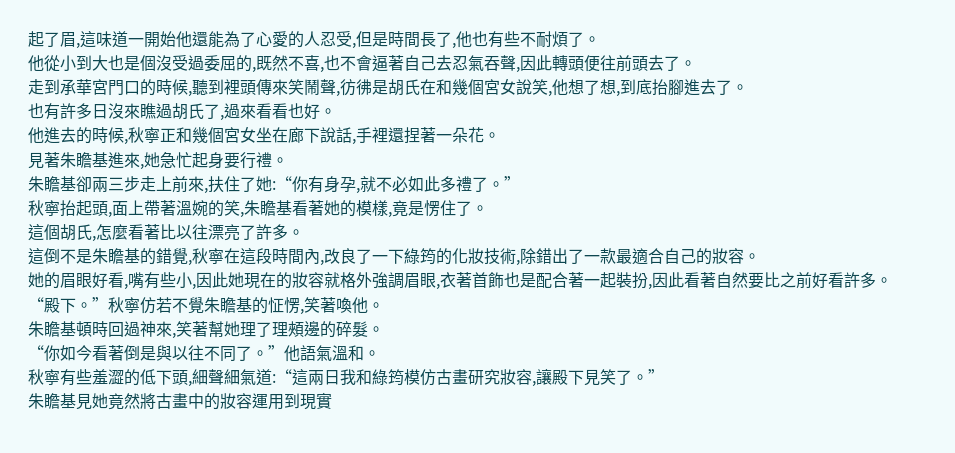起了眉,這味道一開始他還能為了心愛的人忍受,但是時間長了,他也有些不耐煩了。
他從小到大也是個沒受過委屈的,既然不喜,也不會逼著自己去忍氣吞聲,因此轉頭便往前頭去了。
走到承華宮門口的時候,聽到裡頭傳來笑鬧聲,彷彿是胡氏在和幾個宮女說笑,他想了想,到底抬腳進去了。
也有許多日沒來瞧過胡氏了,過來看看也好。
他進去的時候,秋寧正和幾個宮女坐在廊下說話,手裡還捏著一朵花。
見著朱瞻基進來,她急忙起身要行禮。
朱瞻基卻兩三步走上前來,扶住了她:“你有身孕,就不必如此多禮了。”
秋寧抬起頭,面上帶著溫婉的笑,朱瞻基看著她的模樣,竟是愣住了。
這個胡氏,怎麼看著比以往漂亮了許多。
這倒不是朱瞻基的錯覺,秋寧在這段時間內,改良了一下綠筠的化妝技術,除錯出了一款最適合自己的妝容。
她的眉眼好看,嘴有些小,因此她現在的妝容就格外強調眉眼,衣著首飾也是配合著一起裝扮,因此看著自然要比之前好看許多。
“殿下。”秋寧仿若不覺朱瞻基的怔愣,笑著喚他。
朱瞻基頓時回過神來,笑著幫她理了理頰邊的碎髮。
“你如今看著倒是與以往不同了。”他語氣溫和。
秋寧有些羞澀的低下頭,細聲細氣道:“這兩日我和綠筠模仿古畫研究妝容,讓殿下見笑了。”
朱瞻基見她竟然將古畫中的妝容運用到現實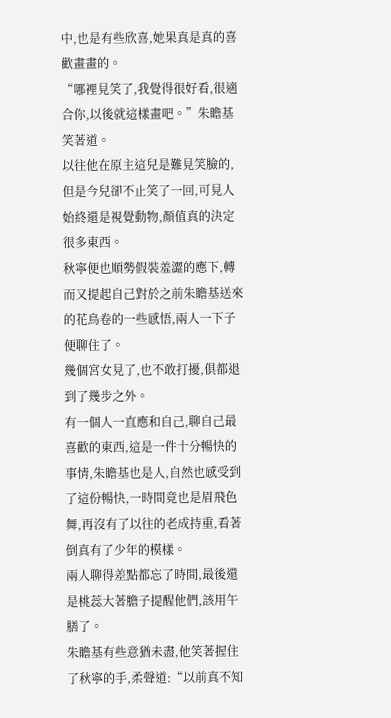中,也是有些欣喜,她果真是真的喜歡畫畫的。
“哪裡見笑了,我覺得很好看,很適合你,以後就這樣畫吧。”朱瞻基笑著道。
以往他在原主這兒是難見笑臉的,但是今兒卻不止笑了一回,可見人始終還是視覺動物,顏值真的決定很多東西。
秋寧便也順勢假裝羞澀的應下,轉而又提起自己對於之前朱瞻基送來的花鳥卷的一些感悟,兩人一下子便聊住了。
幾個宮女見了,也不敢打擾,俱都退到了幾步之外。
有一個人一直應和自己,聊自己最喜歡的東西,這是一件十分暢快的事情,朱瞻基也是人,自然也感受到了這份暢快,一時間竟也是眉飛色舞,再沒有了以往的老成持重,看著倒真有了少年的模樣。
兩人聊得差點都忘了時間,最後還是桃蕊大著膽子提醒他們,該用午膳了。
朱瞻基有些意猶未盡,他笑著握住了秋寧的手,柔聲道:“以前真不知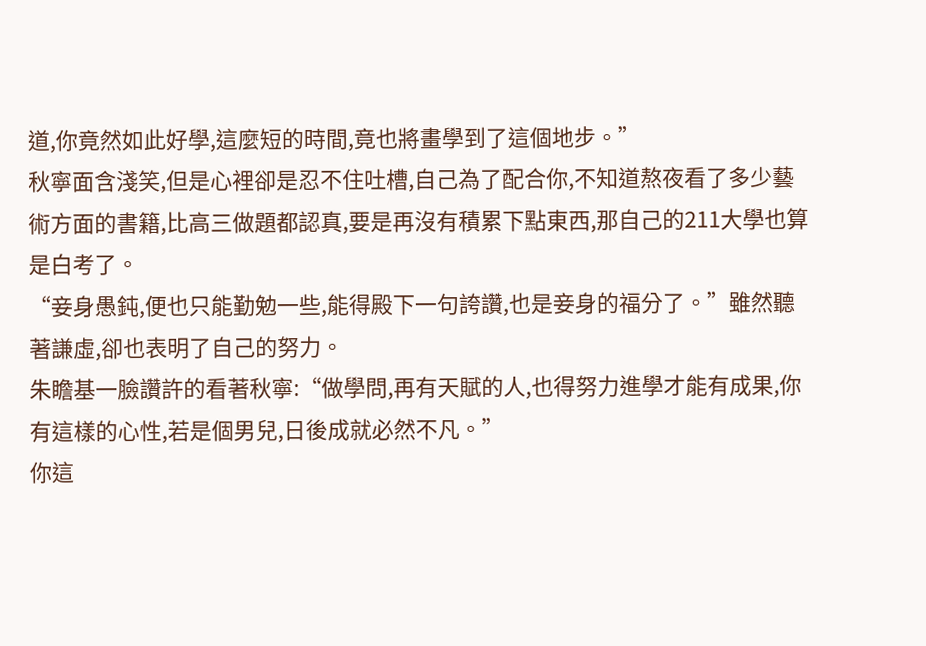道,你竟然如此好學,這麼短的時間,竟也將畫學到了這個地步。”
秋寧面含淺笑,但是心裡卻是忍不住吐槽,自己為了配合你,不知道熬夜看了多少藝術方面的書籍,比高三做題都認真,要是再沒有積累下點東西,那自己的211大學也算是白考了。
“妾身愚鈍,便也只能勤勉一些,能得殿下一句誇讚,也是妾身的福分了。”雖然聽著謙虛,卻也表明了自己的努力。
朱瞻基一臉讚許的看著秋寧:“做學問,再有天賦的人,也得努力進學才能有成果,你有這樣的心性,若是個男兒,日後成就必然不凡。”
你這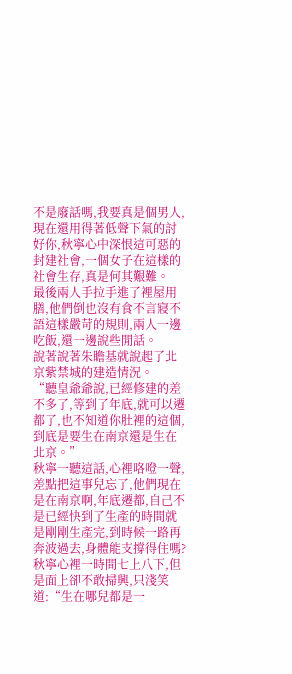不是廢話嗎,我要真是個男人,現在還用得著低聲下氣的討好你,秋寧心中深恨這可惡的封建社會,一個女子在這樣的社會生存,真是何其艱難。
最後兩人手拉手進了裡屋用膳,他們倒也沒有食不言寢不語這樣嚴苛的規則,兩人一邊吃飯,還一邊說些閒話。
說著說著朱瞻基就說起了北京紫禁城的建造情況。
“聽皇爺爺說,已經修建的差不多了,等到了年底,就可以遷都了,也不知道你肚裡的這個,到底是要生在南京還是生在北京。”
秋寧一聽這話,心裡咯噔一聲,差點把這事兒忘了,他們現在是在南京啊,年底遷都,自己不是已經快到了生產的時間就是剛剛生產完,到時候一路再奔波過去,身體能支撐得住嗎?
秋寧心裡一時間七上八下,但是面上卻不敢掃興,只淺笑道:“生在哪兒都是一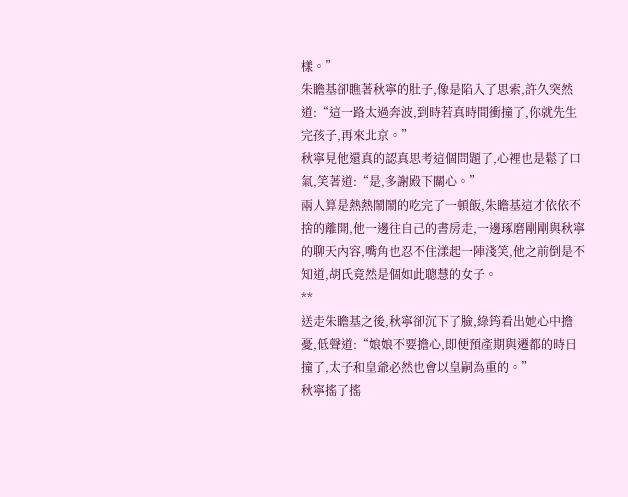樣。”
朱瞻基卻瞧著秋寧的肚子,像是陷入了思索,許久突然道:“這一路太過奔波,到時若真時間衝撞了,你就先生完孩子,再來北京。”
秋寧見他還真的認真思考這個問題了,心裡也是鬆了口氣,笑著道:“是,多謝殿下關心。”
兩人算是熱熱鬧鬧的吃完了一頓飯,朱瞻基這才依依不捨的離開,他一邊往自己的書房走,一邊琢磨剛剛與秋寧的聊天內容,嘴角也忍不住漾起一陣淺笑,他之前倒是不知道,胡氏竟然是個如此聰慧的女子。
**
送走朱瞻基之後,秋寧卻沉下了臉,綠筠看出她心中擔憂,低聲道:“娘娘不要擔心,即便預產期與遷都的時日撞了,太子和皇爺必然也會以皇嗣為重的。”
秋寧搖了搖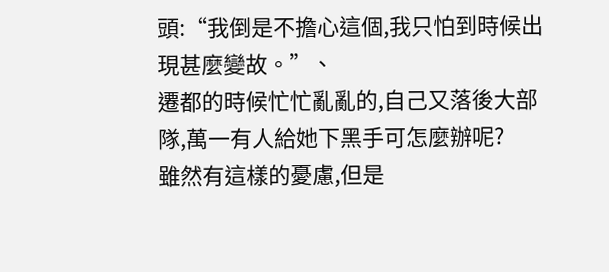頭:“我倒是不擔心這個,我只怕到時候出現甚麼變故。”、
遷都的時候忙忙亂亂的,自己又落後大部隊,萬一有人給她下黑手可怎麼辦呢?
雖然有這樣的憂慮,但是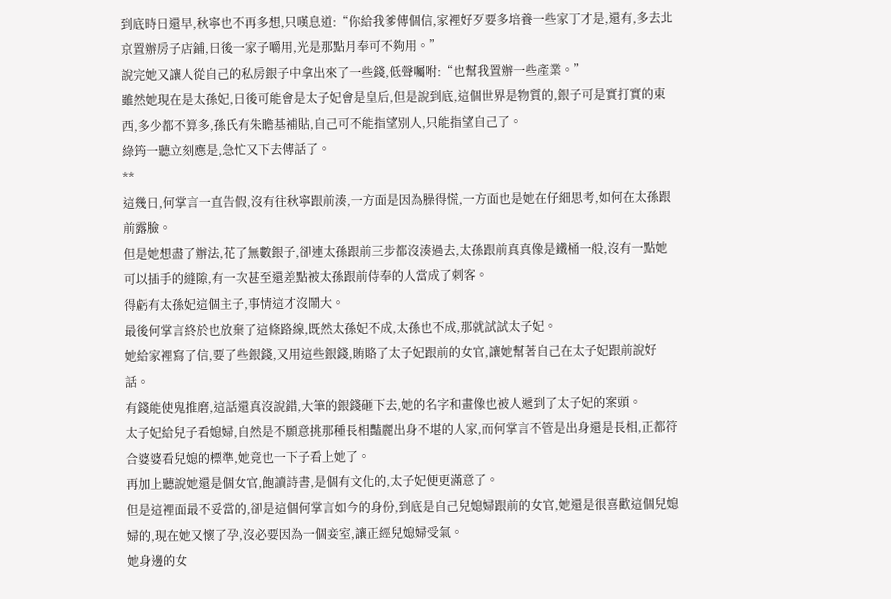到底時日還早,秋寧也不再多想,只嘆息道:“你給我爹傳個信,家裡好歹要多培養一些家丁才是,還有,多去北京置辦房子店鋪,日後一家子嚼用,光是那點月奉可不夠用。”
說完她又讓人從自己的私房銀子中拿出來了一些錢,低聲囑咐:“也幫我置辦一些產業。”
雖然她現在是太孫妃,日後可能會是太子妃會是皇后,但是說到底,這個世界是物質的,銀子可是實打實的東西,多少都不算多,孫氏有朱瞻基補貼,自己可不能指望別人,只能指望自己了。
綠筠一聽立刻應是,急忙又下去傳話了。
**
這幾日,何掌言一直告假,沒有往秋寧跟前湊,一方面是因為臊得慌,一方面也是她在仔細思考,如何在太孫跟前露臉。
但是她想盡了辦法,花了無數銀子,卻連太孫跟前三步都沒湊過去,太孫跟前真真像是鐵桶一般,沒有一點她可以插手的縫隙,有一次甚至還差點被太孫跟前侍奉的人當成了刺客。
得虧有太孫妃這個主子,事情這才沒鬧大。
最後何掌言終於也放棄了這條路線,既然太孫妃不成,太孫也不成,那就試試太子妃。
她給家裡寫了信,要了些銀錢,又用這些銀錢,賄賂了太子妃跟前的女官,讓她幫著自己在太子妃跟前說好話。
有錢能使鬼推磨,這話還真沒說錯,大筆的銀錢砸下去,她的名字和畫像也被人遞到了太子妃的案頭。
太子妃給兒子看媳婦,自然是不願意挑那種長相豔麗出身不堪的人家,而何掌言不管是出身還是長相,正都符合婆婆看兒媳的標準,她竟也一下子看上她了。
再加上聽說她還是個女官,飽讀詩書,是個有文化的,太子妃便更滿意了。
但是這裡面最不妥當的,卻是這個何掌言如今的身份,到底是自己兒媳婦跟前的女官,她還是很喜歡這個兒媳婦的,現在她又懷了孕,沒必要因為一個妾室,讓正經兒媳婦受氣。
她身邊的女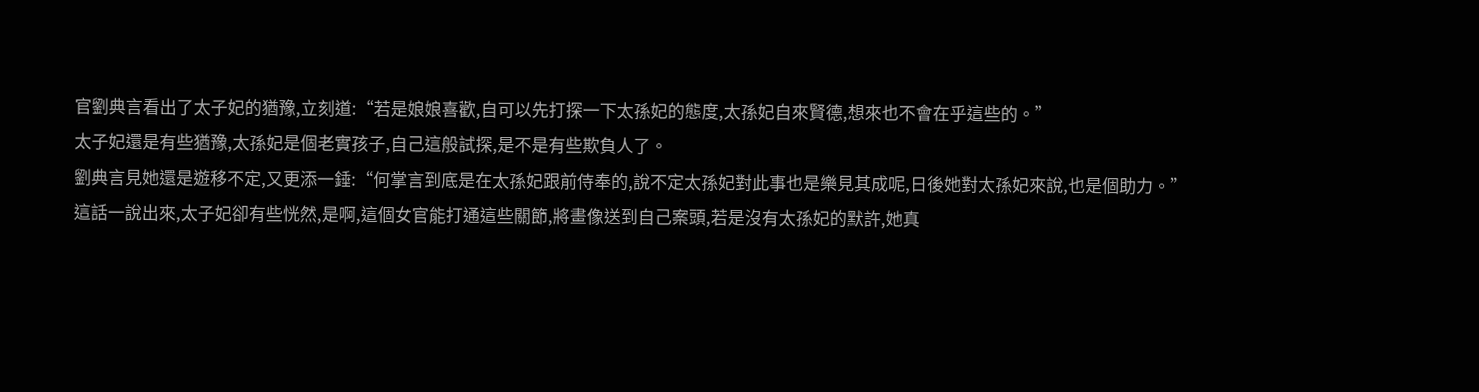官劉典言看出了太子妃的猶豫,立刻道:“若是娘娘喜歡,自可以先打探一下太孫妃的態度,太孫妃自來賢德,想來也不會在乎這些的。”
太子妃還是有些猶豫,太孫妃是個老實孩子,自己這般試探,是不是有些欺負人了。
劉典言見她還是遊移不定,又更添一錘:“何掌言到底是在太孫妃跟前侍奉的,說不定太孫妃對此事也是樂見其成呢,日後她對太孫妃來說,也是個助力。”
這話一說出來,太子妃卻有些恍然,是啊,這個女官能打通這些關節,將畫像送到自己案頭,若是沒有太孫妃的默許,她真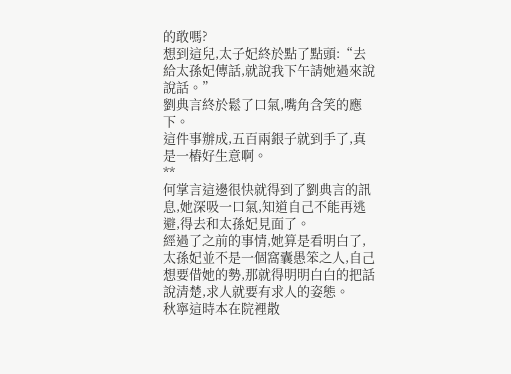的敢嗎?
想到這兒,太子妃終於點了點頭:“去給太孫妃傳話,就說我下午請她過來說說話。”
劉典言終於鬆了口氣,嘴角含笑的應下。
這件事辦成,五百兩銀子就到手了,真是一樁好生意啊。
**
何掌言這邊很快就得到了劉典言的訊息,她深吸一口氣,知道自己不能再逃避,得去和太孫妃見面了。
經過了之前的事情,她算是看明白了,太孫妃並不是一個窩囊愚笨之人,自己想要借她的勢,那就得明明白白的把話說清楚,求人就要有求人的姿態。
秋寧這時本在院裡散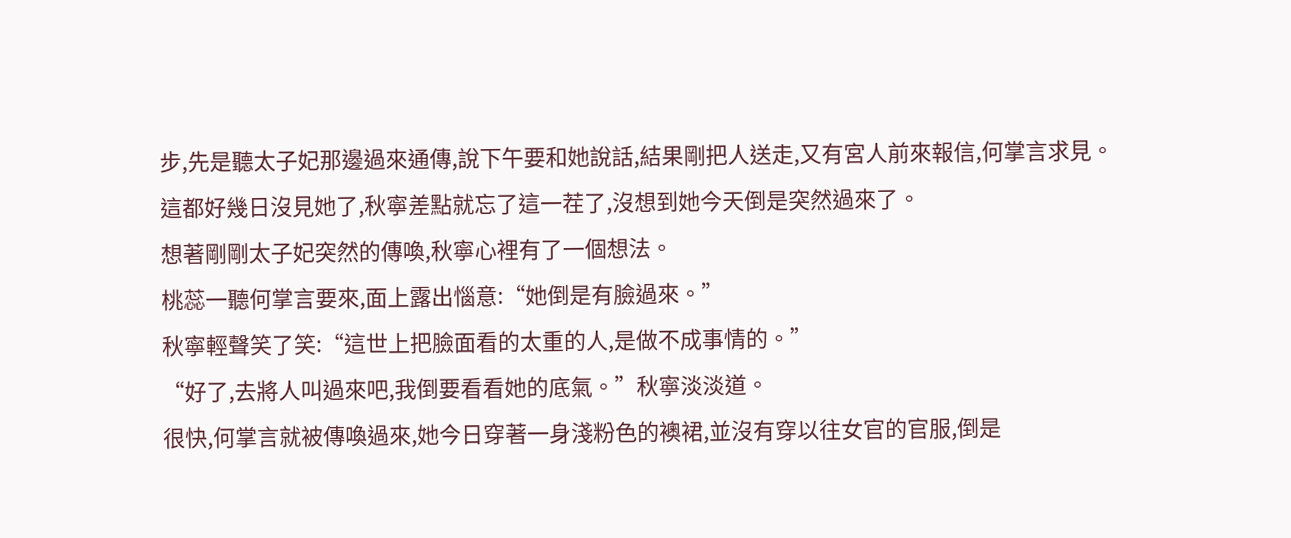步,先是聽太子妃那邊過來通傳,說下午要和她說話,結果剛把人送走,又有宮人前來報信,何掌言求見。
這都好幾日沒見她了,秋寧差點就忘了這一茬了,沒想到她今天倒是突然過來了。
想著剛剛太子妃突然的傳喚,秋寧心裡有了一個想法。
桃蕊一聽何掌言要來,面上露出惱意:“她倒是有臉過來。”
秋寧輕聲笑了笑:“這世上把臉面看的太重的人,是做不成事情的。”
“好了,去將人叫過來吧,我倒要看看她的底氣。”秋寧淡淡道。
很快,何掌言就被傳喚過來,她今日穿著一身淺粉色的襖裙,並沒有穿以往女官的官服,倒是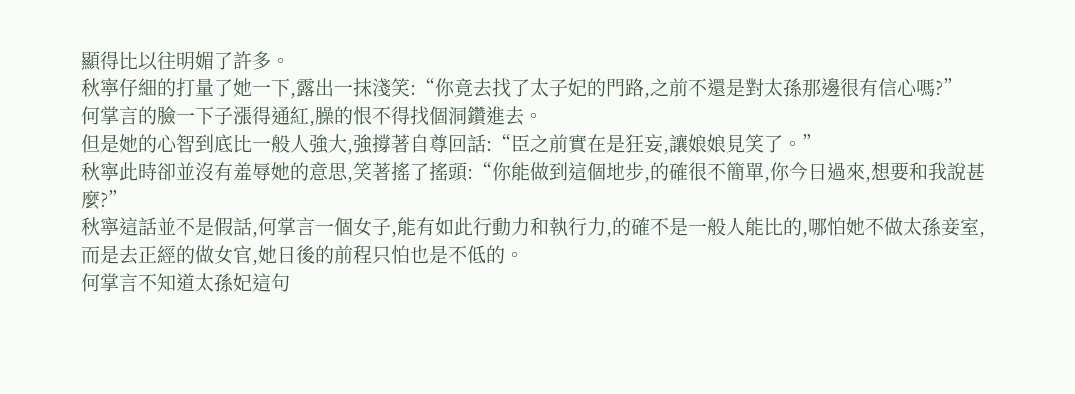顯得比以往明媚了許多。
秋寧仔細的打量了她一下,露出一抹淺笑:“你竟去找了太子妃的門路,之前不還是對太孫那邊很有信心嗎?”
何掌言的臉一下子漲得通紅,臊的恨不得找個洞鑽進去。
但是她的心智到底比一般人強大,強撐著自尊回話:“臣之前實在是狂妄,讓娘娘見笑了。”
秋寧此時卻並沒有羞辱她的意思,笑著搖了搖頭:“你能做到這個地步,的確很不簡單,你今日過來,想要和我說甚麼?”
秋寧這話並不是假話,何掌言一個女子,能有如此行動力和執行力,的確不是一般人能比的,哪怕她不做太孫妾室,而是去正經的做女官,她日後的前程只怕也是不低的。
何掌言不知道太孫妃這句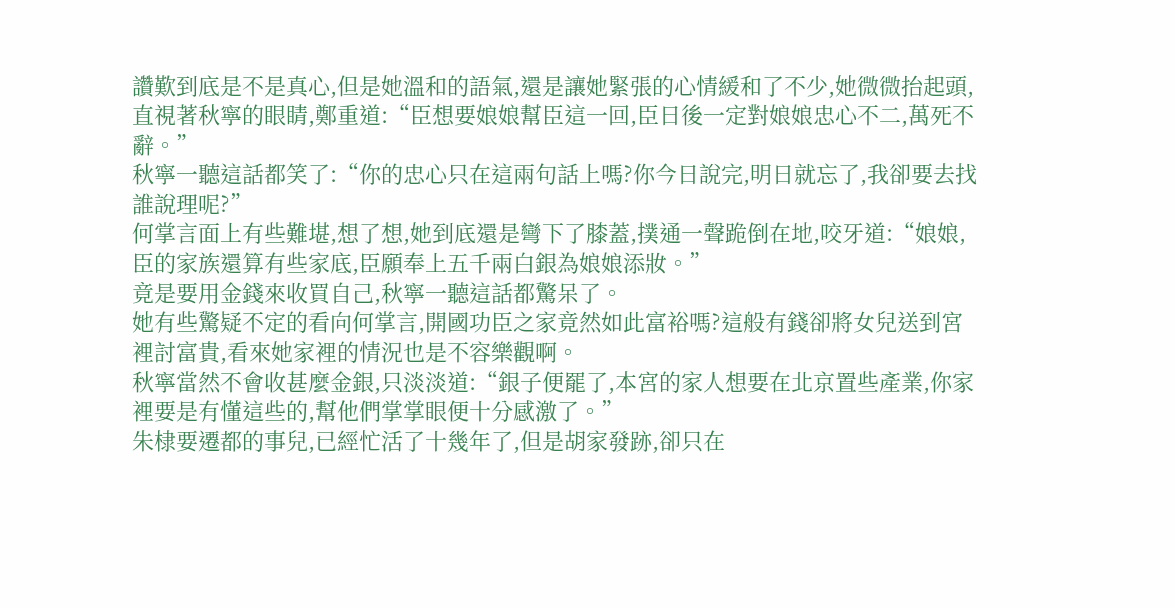讚歎到底是不是真心,但是她溫和的語氣,還是讓她緊張的心情緩和了不少,她微微抬起頭,直視著秋寧的眼睛,鄭重道:“臣想要娘娘幫臣這一回,臣日後一定對娘娘忠心不二,萬死不辭。”
秋寧一聽這話都笑了:“你的忠心只在這兩句話上嗎?你今日說完,明日就忘了,我卻要去找誰說理呢?”
何掌言面上有些難堪,想了想,她到底還是彎下了膝蓋,撲通一聲跪倒在地,咬牙道:“娘娘,臣的家族還算有些家底,臣願奉上五千兩白銀為娘娘添妝。”
竟是要用金錢來收買自己,秋寧一聽這話都驚呆了。
她有些驚疑不定的看向何掌言,開國功臣之家竟然如此富裕嗎?這般有錢卻將女兒送到宮裡討富貴,看來她家裡的情況也是不容樂觀啊。
秋寧當然不會收甚麼金銀,只淡淡道:“銀子便罷了,本宮的家人想要在北京置些產業,你家裡要是有懂這些的,幫他們掌掌眼便十分感激了。”
朱棣要遷都的事兒,已經忙活了十幾年了,但是胡家發跡,卻只在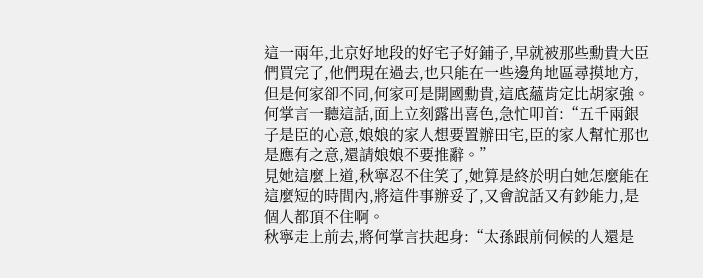這一兩年,北京好地段的好宅子好鋪子,早就被那些勳貴大臣們買完了,他們現在過去,也只能在一些邊角地區尋摸地方,但是何家卻不同,何家可是開國勳貴,這底蘊肯定比胡家強。
何掌言一聽這話,面上立刻露出喜色,急忙叩首:“五千兩銀子是臣的心意,娘娘的家人想要置辦田宅,臣的家人幫忙那也是應有之意,還請娘娘不要推辭。”
見她這麼上道,秋寧忍不住笑了,她算是終於明白她怎麼能在這麼短的時間內,將這件事辦妥了,又會說話又有鈔能力,是個人都頂不住啊。
秋寧走上前去,將何掌言扶起身:“太孫跟前伺候的人還是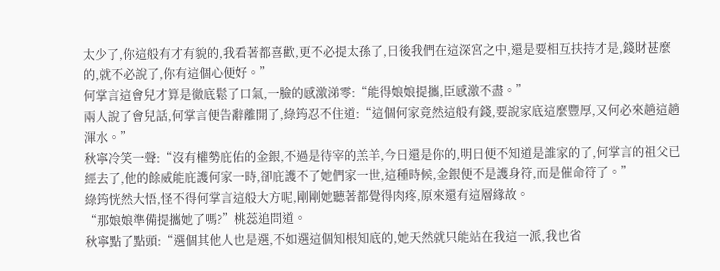太少了,你這般有才有貌的,我看著都喜歡,更不必提太孫了,日後我們在這深宮之中,還是要相互扶持才是,錢財甚麼的,就不必說了,你有這個心便好。”
何掌言這會兒才算是徹底鬆了口氣,一臉的感激涕零:“能得娘娘提攜,臣感激不盡。”
兩人說了會兒話,何掌言便告辭離開了,綠筠忍不住道:“這個何家竟然這般有錢,要說家底這麼豐厚,又何必來趟這趟渾水。”
秋寧冷笑一聲:“沒有權勢庇佑的金銀,不過是待宰的羔羊,今日還是你的,明日便不知道是誰家的了,何掌言的祖父已經去了,他的餘威能庇護何家一時,卻庇護不了她們家一世,這種時候,金銀便不是護身符,而是催命符了。”
綠筠恍然大悟,怪不得何掌言這般大方呢,剛剛她聽著都覺得肉疼,原來還有這層緣故。
“那娘娘準備提攜她了嗎?”桃蕊追問道。
秋寧點了點頭:“選個其他人也是選,不如選這個知根知底的,她天然就只能站在我這一派,我也省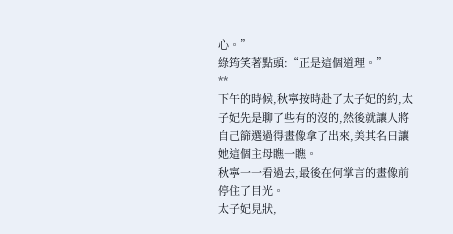心。”
綠筠笑著點頭:“正是這個道理。”
**
下午的時候,秋寧按時赴了太子妃的約,太子妃先是聊了些有的沒的,然後就讓人將自己篩選過得畫像拿了出來,美其名曰讓她這個主母瞧一瞧。
秋寧一一看過去,最後在何掌言的畫像前停住了目光。
太子妃見狀,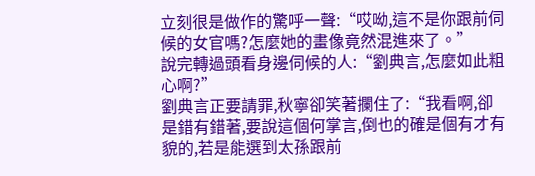立刻很是做作的驚呼一聲:“哎呦,這不是你跟前伺候的女官嗎?怎麼她的畫像竟然混進來了。”
說完轉過頭看身邊伺候的人:“劉典言,怎麼如此粗心啊?”
劉典言正要請罪,秋寧卻笑著攔住了:“我看啊,卻是錯有錯著,要說這個何掌言,倒也的確是個有才有貌的,若是能選到太孫跟前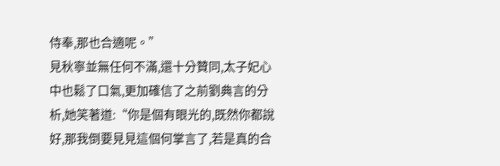侍奉,那也合適呢。”
見秋寧並無任何不滿,還十分贊同,太子妃心中也鬆了口氣,更加確信了之前劉典言的分析,她笑著道:“你是個有眼光的,既然你都說好,那我倒要見見這個何掌言了,若是真的合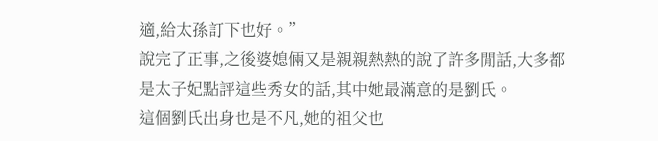適,給太孫訂下也好。”
說完了正事,之後婆媳倆又是親親熱熱的說了許多閒話,大多都是太子妃點評這些秀女的話,其中她最滿意的是劉氏。
這個劉氏出身也是不凡,她的祖父也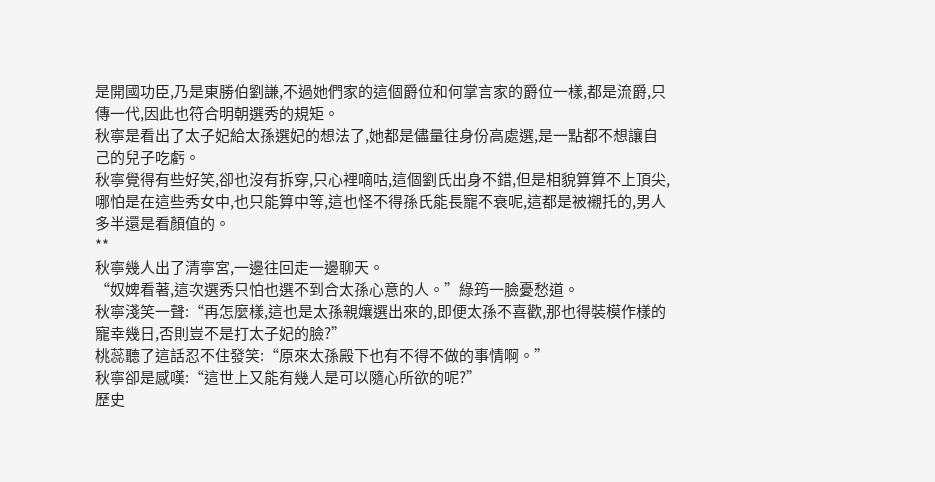是開國功臣,乃是東勝伯劉謙,不過她們家的這個爵位和何掌言家的爵位一樣,都是流爵,只傳一代,因此也符合明朝選秀的規矩。
秋寧是看出了太子妃給太孫選妃的想法了,她都是儘量往身份高處選,是一點都不想讓自己的兒子吃虧。
秋寧覺得有些好笑,卻也沒有拆穿,只心裡嘀咕,這個劉氏出身不錯,但是相貌算算不上頂尖,哪怕是在這些秀女中,也只能算中等,這也怪不得孫氏能長寵不衰呢,這都是被襯托的,男人多半還是看顏值的。
**
秋寧幾人出了清寧宮,一邊往回走一邊聊天。
“奴婢看著,這次選秀只怕也選不到合太孫心意的人。”綠筠一臉憂愁道。
秋寧淺笑一聲:“再怎麼樣,這也是太孫親孃選出來的,即便太孫不喜歡,那也得裝模作樣的寵幸幾日,否則豈不是打太子妃的臉?”
桃蕊聽了這話忍不住發笑:“原來太孫殿下也有不得不做的事情啊。”
秋寧卻是感嘆:“這世上又能有幾人是可以隨心所欲的呢?”
歷史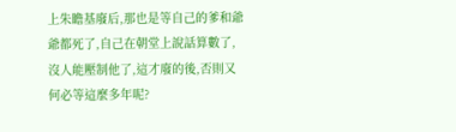上朱瞻基廢后,那也是等自己的爹和爺爺都死了,自己在朝堂上說話算數了,沒人能壓制他了,這才廢的後,否則又何必等這麼多年呢?